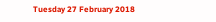Tuesday 27 February 2018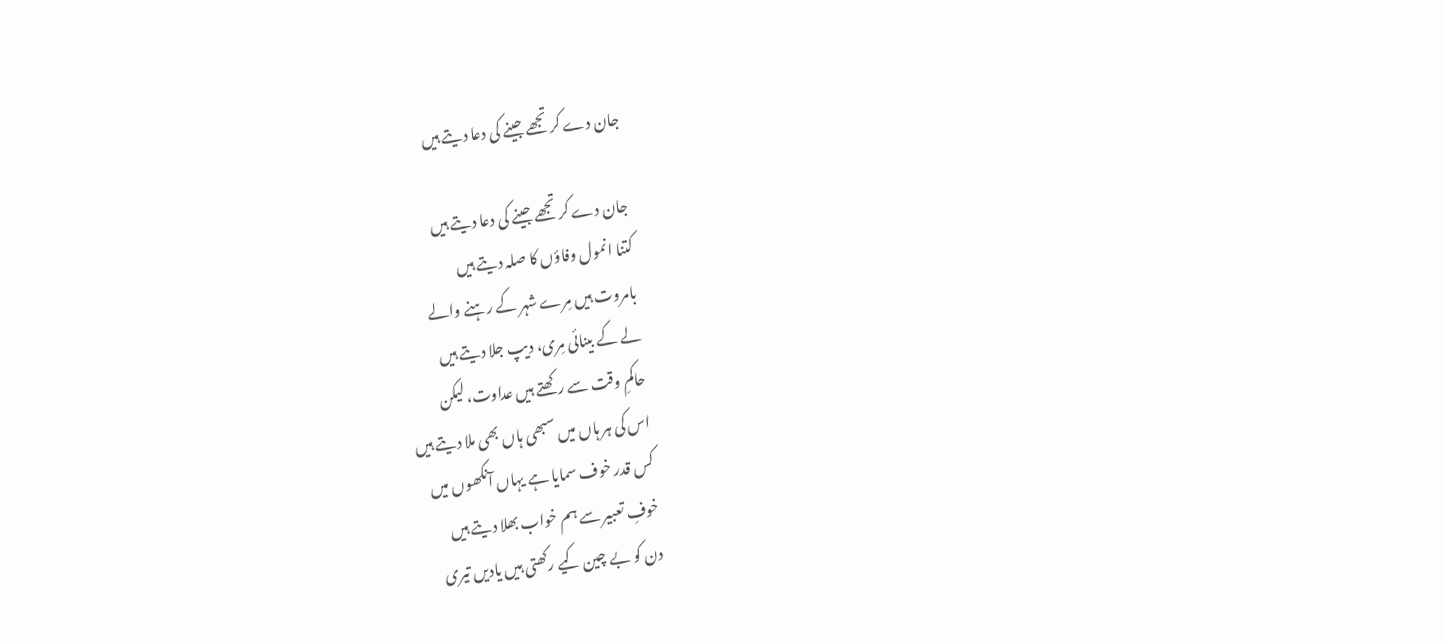جان دے کر تجھے جینے کی دعا دیتے ہیں

جان دے کر تجھے جینے کی دعا دیتے ہیں
کتنا انمول وفاؤں کا صلہ دیتے ہیں
بامروت ہیں مِرے شہر کے رہنے والے
لے کے بینائی مِری، دیپ جلا دیتے ہیں
حاکمِ وقت سے رکھتے ہیں عداوت، لیکن
اس کی ہر ہاں میں سبھی ہاں بھی ملا دیتے ہیں
کس قدر خوف سمایا ہے یہاں آنکھوں میں
خوفِ تعبیر سے ہم خواب بھلا دیتے ہیں
دن کو بے چین کیے رکھتی ہیں یادیں تیری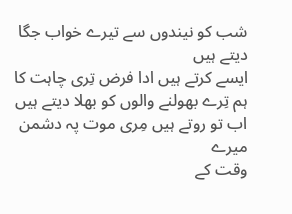شب کو نیندوں سے تیرے خواب جگا دیتے ہیں
ایسے کرتے ہیں ادا فرض تِری چاہت کا
ہم تِرے بھولنے والوں کو بھلا دیتے ہیں
اب تو روتے ہیں مِری موت پہ دشمن میرے
وقت کے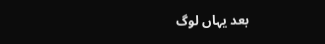بعد یہاں لوگ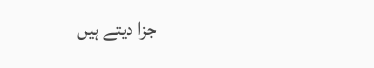جزا دیتے ہیں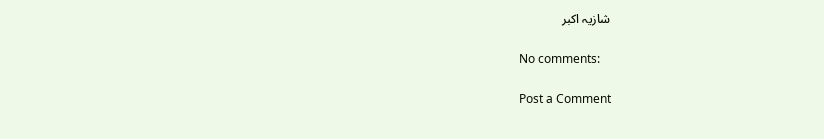شازیہ اکبر

No comments:

Post a Comment